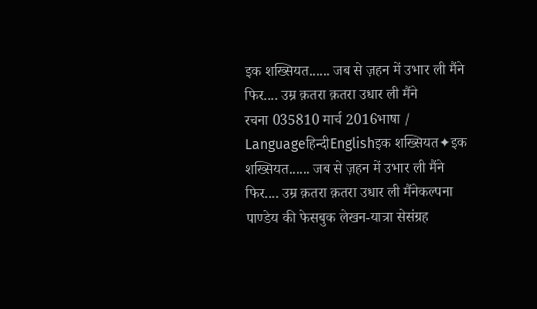इक शख्सियत...... जब से ज़हन में उभार ली मैंने फिर.... उम्र क़तरा क़तरा उधार ली मैंने
रचना 035810 मार्च 2016भाषा / Languageहिन्दीEnglishइक शख्सियत✦इक शख्सियत...... जब से ज़हन में उभार ली मैंने फिर.... उम्र क़तरा क़तरा उधार ली मैंनेकल्पना पाण्डेय की फेसबुक लेखन-यात्रा सेसंग्रह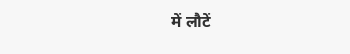में लौटें